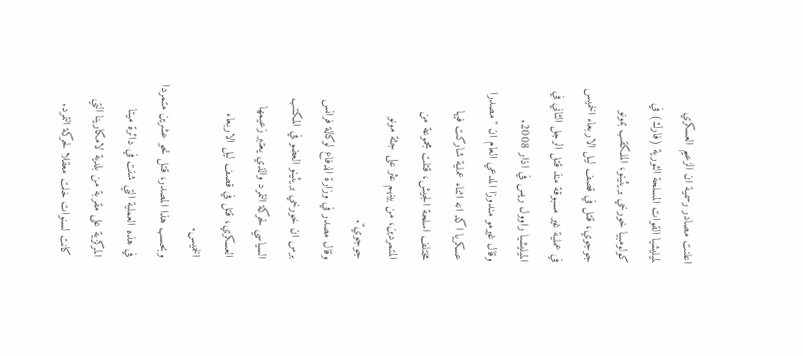اعلنت مصادر رسمية ان الزعيم العسكري لميليشيا القوات المسلحة الثورية (فارك) في كولومبيا خورخي بريثينو، الملكقب بمونو جوجوي، قتل في قصف ليل الاربعاء الخميس في عملية غير مسبوقة منذ قتل الرجل الثاني في الميليشيا راوول ريس في اذار 2008.
وقال غيرمو مندوزا المدعي العام ان "مصدرا عسكريا اكد انه اثناء عملية شاركت فيها مختلف اسلحة الجيش، قتلت مجموعة من المتمردين، من بينهم عثر على جثة مونو جوجوي".
وقال مصدر في وزارة الدفاع لوكالة فرانس برس ان خورخي بريثينو العضو في المكتب السياسي لحركة التمرد والذي يعتبر زعيمها العسكري، قتل في قصف ليل الاربعاء الخميس.
وبحسب هذا المصدر، قتل نحو عشرين متمردا في هذه العملية التي شنت في دائرة ميتا المركزية على مقربة من بلدية لامكارينا التي كانت لسنوات خلت معقلا لحركة التمرد.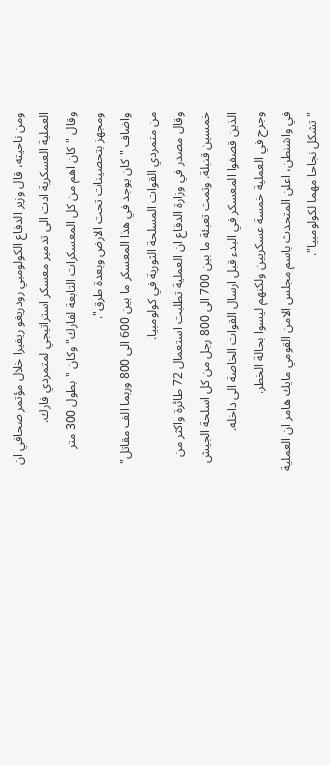ومن ناحيته، قال وزير الدفاع الكولومبي رودريغو ريفيرا خلال مؤتمر صحافي ان العملية العسكرية ادت الى تدمير معسكر استراتيجي لمتمردي فارك.
وقال "كان اهم من كل المعسكرات التابعة لفارك" وكان "بطول 300 متر ومجهز بتحصينات تحت الارض وبعدة طرق".
واضاف "كان يوجد في هذا المعسكر ما بين 600 الى 800 وربما الف مقاتل" من متمردي القوات المسلحة الثورية في كولومبيا.
وقال مصدر في وزارة الدفاع ان العملية تطلبت استعمال 72 طائرة واكثر من خمسين قنبلة. وتمت تعبئة ما بين 700 الى 800 رجل من كل اسلحة الجيش الذين قصفوا المعسكر في البدء قبل ارسال القوات الخاصة الى داخله.
وجرح في العملية خمسة عسكريين ولكنهم ليسوا بحالة الخطر.
في واشنطن، اعلن المتحدث باسم مجلس الامن القومي مايك هامر ان العملية "تشكل نجاحا مهما لكولومبيا".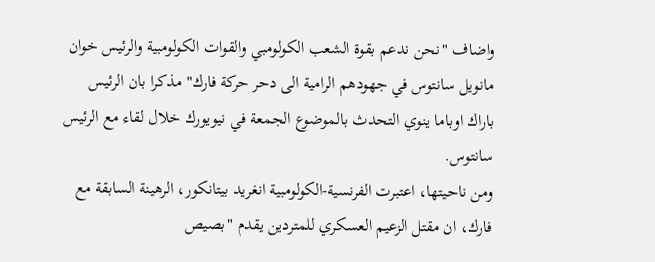واضاف "نحن ندعم بقوة الشعب الكولومبي والقوات الكولومبية والرئيس خوان مانويل سانتوس في جهودهم الرامية الى دحر حركة فارك" مذكرا بان الرئيس باراك اوباما ينوي التحدث بالموضوع الجمعة في نيويورك خلال لقاء مع الرئيس سانتوس.
ومن ناحيتها، اعتبرت الفرنسية-الكولومبية انغريد بيتانكور، الرهينة السابقة مع فارك، ان مقتل الزعيم العسكري للمتردين يقدم "بصيص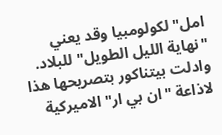امل" لكولومبيا وقد يعني "نهاية الليل الطويل" للبلاد.
وادلت بيتناكور بتصريحها هذا لاذاعة "ان بي ار" الاميركية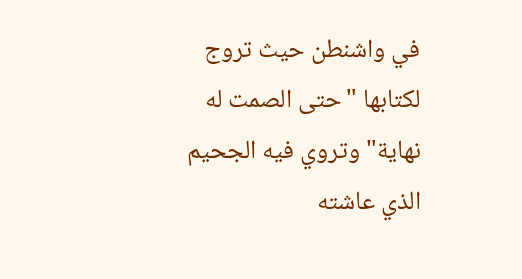في واشنطن حيث تروج لكتابها "حتى الصمت له نهاية" وتروي فيه الجحيم الذي عاشته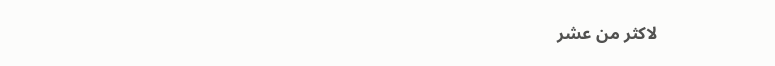لاكثر من عشر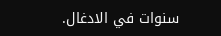سنوات في الادغال.